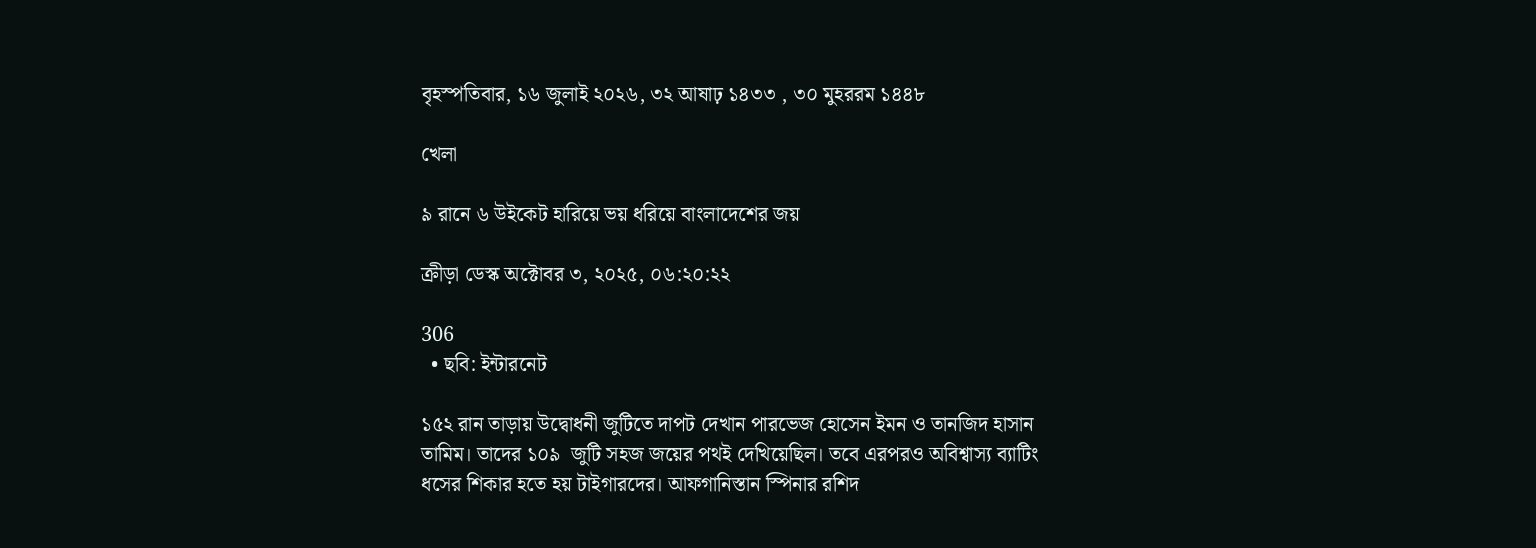বৃহস্পতিবার, ১৬ জুলাই ২০২৬, ৩২ আষাঢ় ১৪৩৩ , ৩০ মুহররম ১৪৪৮

খেলা

৯ রানে ৬ উইকেট হারিয়ে ভয় ধরিয়ে বাংলাদেশের জয়

ক্রীড়া ডেস্ক অক্টোবর ৩, ২০২৫, ০৬:২০:২২

306
  • ছবি: ইন্টারনেট

১৫২ রান তাড়ায় উদ্বোধনী জুটিতে দাপট দেখান পারভেজ হোসেন ইমন ও তানজিদ হাসান  তামিম। তাদের ১০৯  জুটি সহজ জয়ের পথই দেখিয়েছিল। তবে এরপরও অবিশ্বাস্য ব্যাটিং ধসের শিকার হতে হয় টাইগারদের। আফগানিস্তান স্পিনার রশিদ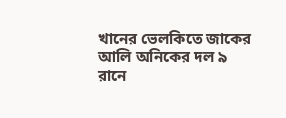খানের ভেলকিতে জাকের আলি অনিকের দল ৯ রানে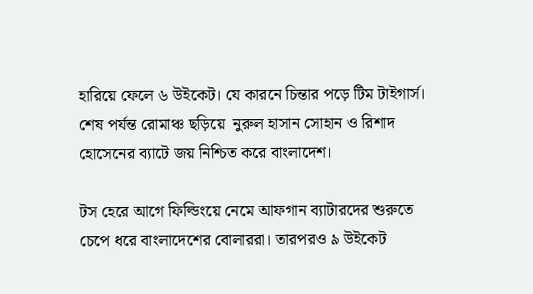হারিয়ে ফেলে ৬ উইকেট। যে কারনে চিন্তার পড়ে টিম টাইগার্স। শেষ পর্যন্ত রোমাঞ্চ ছড়িয়ে  নুরুল হাসান সোহান ও রিশাদ হোসেনের ব্যাটে জয় নিশ্চিত করে বাংলাদেশ।

টস হেরে আগে ফিল্ডিংয়ে নেমে আফগান ব্যাটারদের শুরুতে চেপে ধরে বাংলাদেশের বোলাররা। তারপরও ৯ উইকেট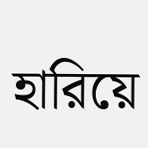হারিয়ে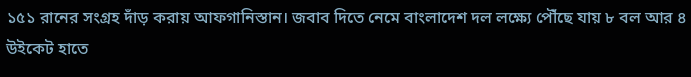১৫১ রানের সংগ্রহ দাঁড় করায় আফগানিস্তান। জবাব দিতে নেমে বাংলাদেশ দল লক্ষ্যে পৌঁছে যায় ৮ বল আর ৪ উইকেট হাতে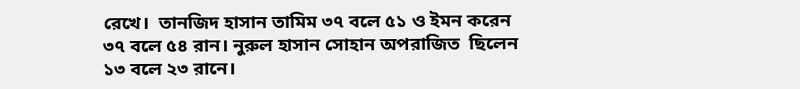রেখে।  তানজিদ হাসান তামিম ৩৭ বলে ৫১ ও ইমন করেন ৩৭ বলে ৫৪ রান। নুরুল হাসান সোহান অপরাজিত  ছিলেন ১৩ বলে ২৩ রানে।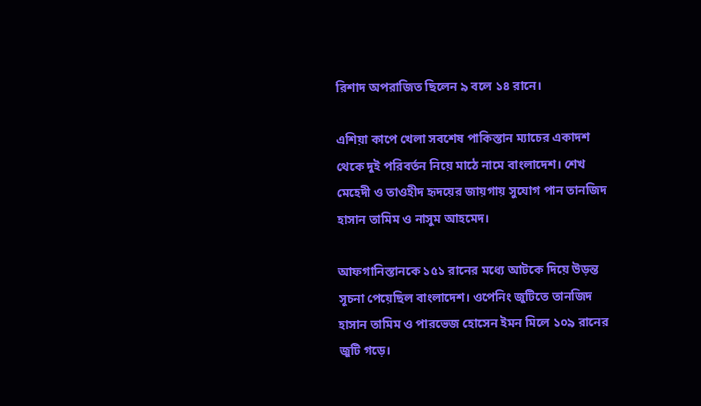রিশাদ অপরাজিত ছিলেন ৯ বলে ১৪ রানে।

এশিয়া কাপে খেলা সবশেষ পাকিস্তান ম্যাচের একাদশ থেকে দুই পরিবর্তন নিয়ে মাঠে নামে বাংলাদেশ। শেখ মেহেদী ও তাওহীদ হৃদয়ের জায়গায় সুযোগ পান তানজিদ হাসান তামিম ও নাসুম আহমেদ।

আফগানিস্তানকে ১৫১ রানের মধ্যে আটকে দিয়ে উড়ন্ত সূচনা পেয়েছিল বাংলাদেশ। ওপেনিং জুটিতে তানজিদ হাসান তামিম ও পারভেজ হোসেন ইমন মিলে ১০৯ রানের জুটি গড়ে।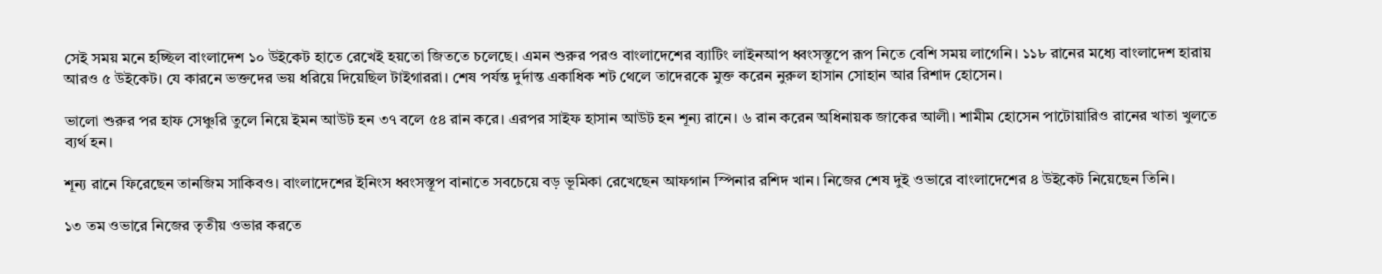সেই সময় মনে হচ্ছিল বাংলাদেশ ১০ উইকেট হাতে রেখেই হয়তো জিততে চলেছে। এমন শুরুর পরও বাংলাদেশের ব্যাটিং লাইনআপ ধ্বংসস্তূপে রূপ নিতে বেশি সময় লাগেনি। ১১৮ রানের মধ্যে বাংলাদেশ হারায় আরও ৫ উইকেট। যে কারনে ভক্তদের ভয় ধরিয়ে দিয়েছিল টাইগাররা। শেষ পর্যন্ত দুর্দান্ত একাধিক শট থেলে তাদেরকে মুক্ত করেন নুরুল হাসান সোহান আর রিশাদ হোসেন।

ভালো শুরুর পর হাফ সেঞ্চুরি তুলে নিয়ে ইমন আউট হন ৩৭ বলে ৫৪ রান করে। এরপর সাইফ হাসান আউট হন শূন্য রানে। ৬ রান করেন অধিনায়ক জাকের আলী। শামীম হোসেন পাটোয়ারিও রানের খাতা খুলতে ব্যর্থ হন।

শূন্য রানে ফিরেছেন তানজিম সাকিবও। বাংলাদেশের ইনিংস ধ্বংসস্তূপ বানাতে সবচেয়ে বড় ভূমিকা রেখেছেন আফগান স্পিনার রশিদ খান। নিজের শেষ দুই ওভারে বাংলাদেশের ৪ উইকেট নিয়েছেন তিনি।

১৩ তম ওভারে নিজের তৃতীয় ওভার করতে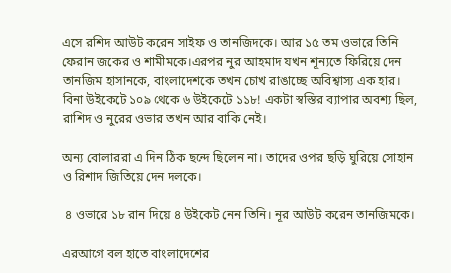এসে রশিদ আউট করেন সাইফ ও তানজিদকে। আর ১৫ তম ওভারে তিনি ফেরান জকের ও শামীমকে।এরপর নুর আহমাদ যখন শূন্যতে ফিরিয়ে দেন তানজিম হাসানকে, বাংলাদেশকে তখন চোখ রাঙাচ্ছে অবিশ্বাস্য এক হার। বিনা উইকেটে ১০৯ থেকে ৬ উইকেটে ১১৮! একটা স্বস্তির ব্যাপার অবশ্য ছিল, রাশিদ ও নুরের ওভার তখন আর বাকি নেই।

অন্য বোলাররা এ দিন ঠিক ছন্দে ছিলেন না। তাদের ওপর ছড়ি ঘুরিয়ে সোহান ও রিশাদ জিতিয়ে দেন দলকে।

 ৪ ওভারে ১৮ রান দিয়ে ৪ উইকেট নেন তিনি। নূর আউট করেন তানজিমকে।

এরআগে বল হাতে বাংলাদেশের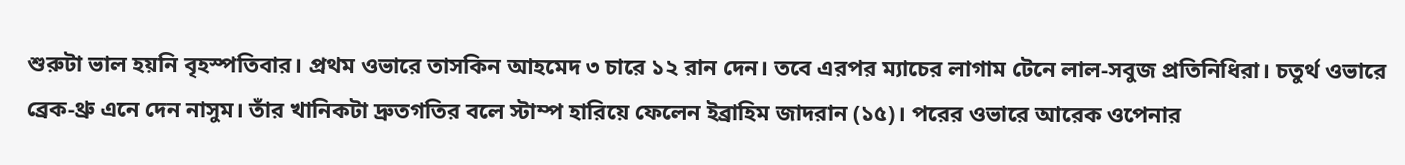শুরুটা ভাল হয়নি বৃহস্পতিবার। প্রথম ওভারে তাসকিন আহমেদ ৩ চারে ১২ রান দেন। তবে এরপর ম্যাচের লাগাম টেনে লাল-সবুজ প্রতিনিধিরা। চতুর্থ ওভারে ব্রেক-থ্রু এনে দেন নাসুম। তাঁর খানিকটা দ্রুতগতির বলে স্টাম্প হারিয়ে ফেলেন ইব্রাহিম জাদরান (১৫)। পরের ওভারে আরেক ওপেনার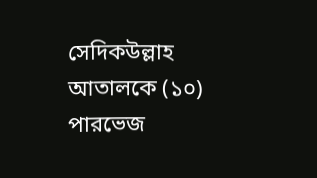সেদিকউল্লাহ আতালকে (১০) পারভেজ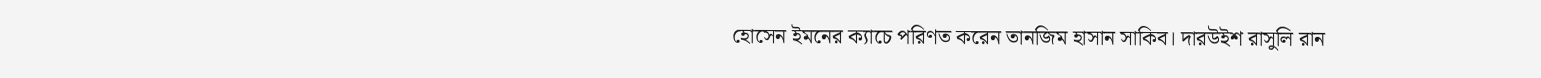হোসেন ইমনের ক্যাচে পরিণত করেন তানজিম হাসান সাকিব। দারউইশ রাসুলি রান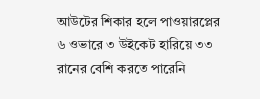আউটের শিকার হলে পাওয়ারপ্লের ৬ ওভারে ৩ উইকেট হারিয়ে ৩৩ রানের বেশি করতে পারেনি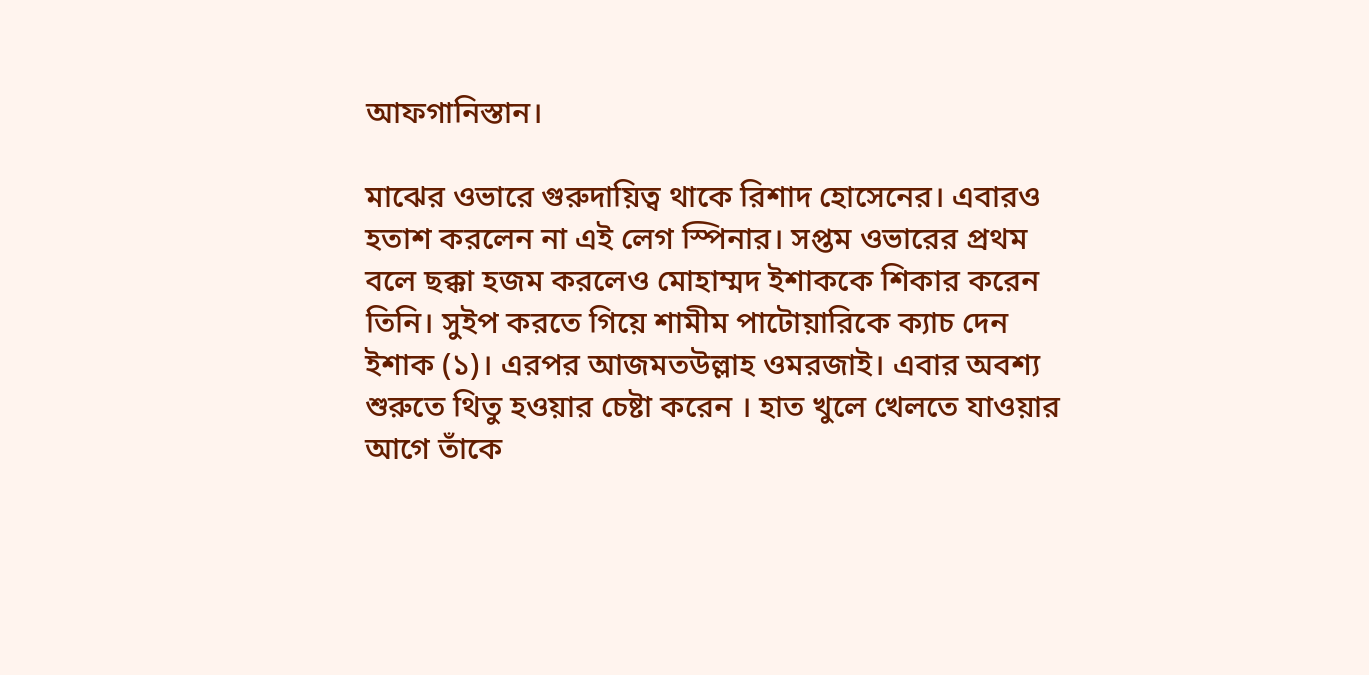আফগানিস্তান।

মাঝের ওভারে গুরুদায়িত্ব থাকে রিশাদ হোসেনের। এবারও হতাশ করলেন না এই লেগ স্পিনার। সপ্তম ওভারের প্রথম বলে ছক্কা হজম করলেও মোহাম্মদ ইশাককে শিকার করেন তিনি। সুইপ করতে গিয়ে শামীম পাটোয়ারিকে ক্যাচ দেন ইশাক (১)। এরপর আজমতউল্লাহ ওমরজাই। এবার অবশ্য শুরুতে থিতু হওয়ার চেষ্টা করেন । হাত খুলে খেলতে যাওয়ার আগে তাঁকে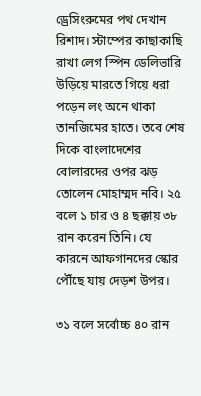ড্রেসিংরুমের পথ দেখান রিশাদ। স্টাম্পের কাছাকাছি রাখা লেগ স্পিন ডেলিভারি উড়িয়ে মারতে গিয়ে ধরা পড়েন লং অনে থাকা তানজিমের হাতে। তবে শেষ দিকে বাংলাদেশের বোলারদের ওপর ঝড় তোলেন মোহাম্মদ নবি। ২৫ বলে ১ চার ও ৪ ছক্কায় ৩৮ রান করেন তিনি। যে কারনে আফগানদের স্কোর পৌঁছে যায় দেড়শ উপর।

৩১ বলে সর্বোচ্চ ৪০ রান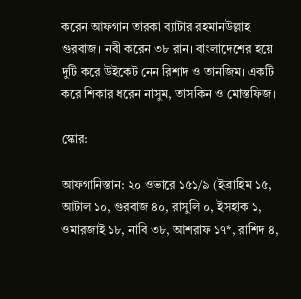করেন আফগান তারকা ব্যাটার রহমানউল্লাহ গুরবাজ। নবী করেন ৩৮ রান। বাংলাদেশের হয়ে দুটি করে উইকেট নেন রিশাদ ও তানজিম। একটি করে শিকার ধরেন নাসুম, তাসকিন ও মোস্তফিজ।

স্কোর:

আফগানিস্তান: ২০ ওভারে ১৫১/৯ (ইব্রাহিম ১৫, আটাল ১০, গুরবাজ ৪০, রাসুলি ০, ইসহাক ১, ওমারজাই ১৮, নাবি ৩৮, আশরাফ ১৭*, রাশিদ ৪,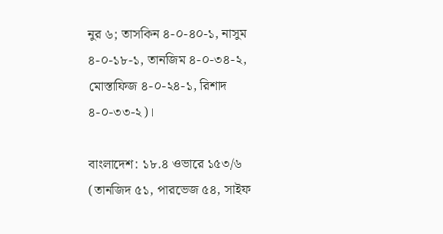নুর ৬; তাসকিন ৪-০-৪০-১, নাসুম ৪-০-১৮-১, তানজিম ৪-০-৩৪-২, মোস্তাফিজ ৪-০-২৪-১, রিশাদ ৪-০-৩৩-২)।

বাংলাদেশ: ১৮.৪ ওভারে ১৫৩/৬ (তানজিদ ৫১, পারভেজ ৫৪, সাইফ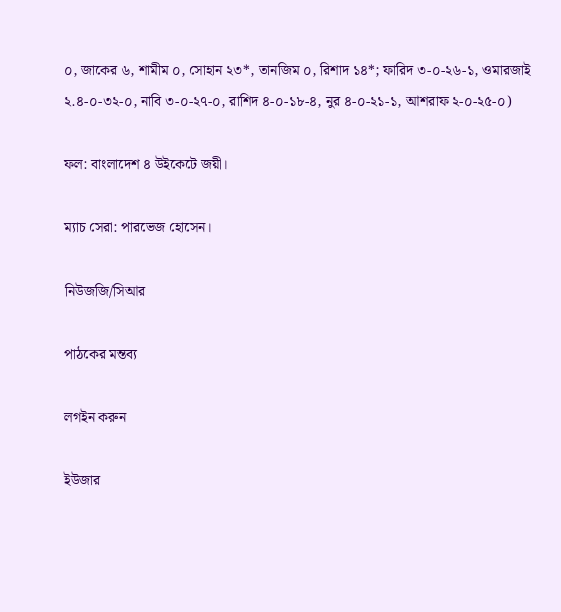০, জাকের ৬, শামীম ০, সোহান ২৩*, তানজিম ০, রিশাদ ১৪*; ফারিদ ৩-০-২৬-১, ওমারজাই ২.৪-০-৩২-০, নাবি ৩-০-২৭-০, রাশিদ ৪-০-১৮-৪, নুর ৪-০-২১-১, আশরাফ ২-০-২৫-০)

ফল: বাংলাদেশ ৪ উইকেটে জয়ী।

ম্যাচ সেরা: পারভেজ হোসেন।

নিউজজি/সিআর

পাঠকের মন্তব্য

লগইন করুন

ইউজার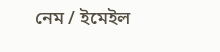নেম / ইমেইল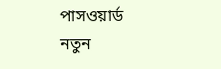পাসওয়ার্ড
নতুন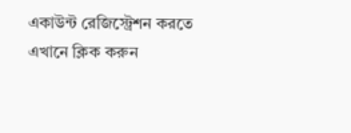একাউন্ট রেজিস্ট্রেশন করতে এখানে ক্লিক করুন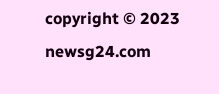copyright © 2023 newsg24.com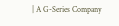| A G-Series Company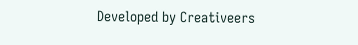Developed by Creativeers